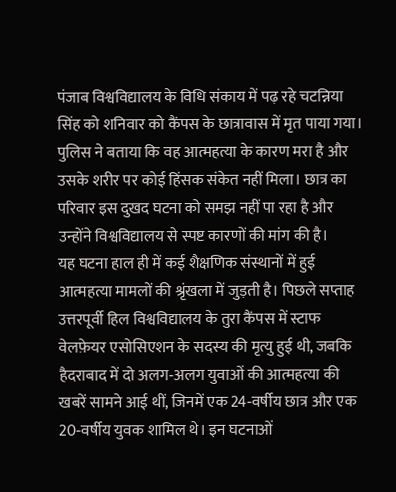पंजाब विश्वविद्यालय के विधि संकाय में पढ़ रहे चटन्निया सिंह को शनिवार को कैंपस के छात्रावास में मृत पाया गया। पुलिस ने बताया कि वह आत्महत्या के कारण मरा है और उसके शरीर पर कोई हिंसक संकेत नहीं मिला। छात्र का परिवार इस दुखद घटना को समझ नहीं पा रहा है और उन्होंने विश्वविद्यालय से स्पष्ट कारणों की मांग की है।
यह घटना हाल ही में कई शैक्षणिक संस्थानों में हुई आत्महत्या मामलों की श्रृंखला में जुड़ती है। पिछले सप्ताह उत्तरपूर्वी हिल विश्वविद्यालय के तुरा कैंपस में स्टाफ वेलफ़ेयर एसोसिएशन के सदस्य की मृत्यु हुई थी, जबकि हैदराबाद में दो अलग‑अलग युवाओं की आत्महत्या की खबरें सामने आई थीं, जिनमें एक 24‑वर्षीय छात्र और एक 20‑वर्षीय युवक शामिल थे। इन घटनाओं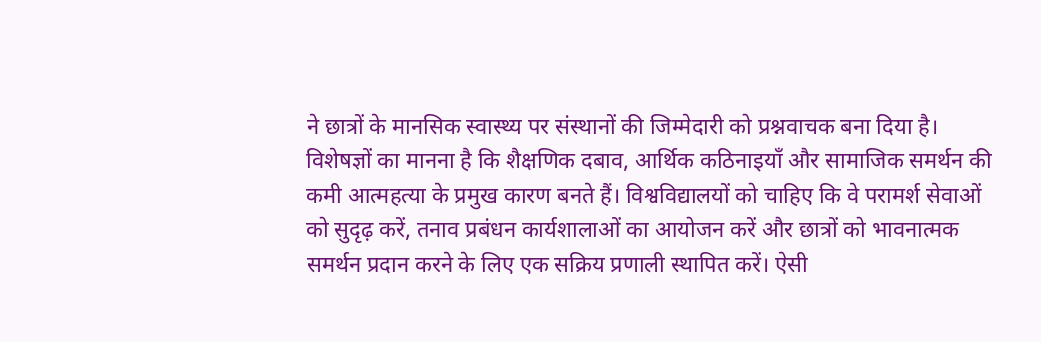ने छात्रों के मानसिक स्वास्थ्य पर संस्थानों की जिम्मेदारी को प्रश्नवाचक बना दिया है।
विशेषज्ञों का मानना है कि शैक्षणिक दबाव, आर्थिक कठिनाइयाँ और सामाजिक समर्थन की कमी आत्महत्या के प्रमुख कारण बनते हैं। विश्वविद्यालयों को चाहिए कि वे परामर्श सेवाओं को सुदृढ़ करें, तनाव प्रबंधन कार्यशालाओं का आयोजन करें और छात्रों को भावनात्मक समर्थन प्रदान करने के लिए एक सक्रिय प्रणाली स्थापित करें। ऐसी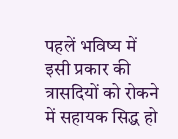पहलें भविष्य में इसी प्रकार की त्रासदियों को रोकने में सहायक सिद्ध हो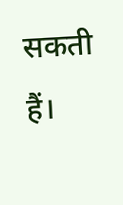सकती हैं।